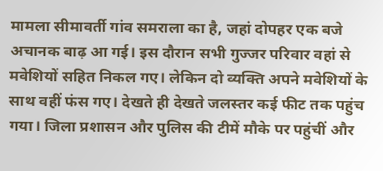मामला सीमावर्ती गांव समराला का है, जहां दोपहर एक बजे अचानक बाढ़ आ गई। इस दौरान सभी गुज्जर परिवार वहां से मवेशियों सहित निकल गए। लेकिन दो व्यक्ति अपने मवेशियों के साथ वहीं फंस गए। देखते ही देखते जलस्तर कई फीट तक पहुंच गया। जिला प्रशासन और पुलिस की टीमें मौके पर पहुंचीं और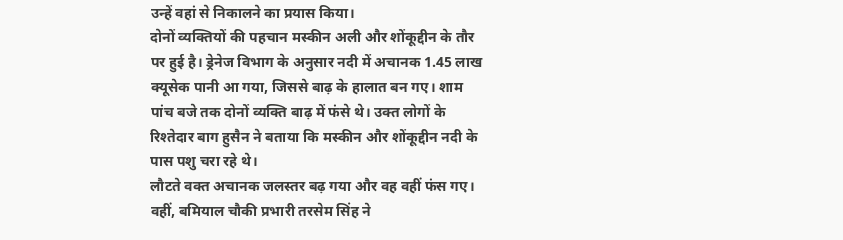उन्हें वहां से निकालने का प्रयास किया।
दोनों व्यक्तियों की पहचान मस्कीन अली और शोंकूद्दीन के तौर पर हुई है। ड्रेनेज विभाग के अनुसार नदी में अचानक 1.45 लाख क्यूसेक पानी आ गया, जिससे बाढ़ के हालात बन गए। शाम पांच बजे तक दोनों व्यक्ति बाढ़ में फंसे थे। उक्त लोगों के रिश्तेदार बाग हुसैन ने बताया कि मस्कीन और शोंकूद्दीन नदी के पास पशु चरा रहे थे।
लौटते वक्त अचानक जलस्तर बढ़ गया और वह वहीं फंस गए। वहीं, बमियाल चौकी प्रभारी तरसेम सिंह ने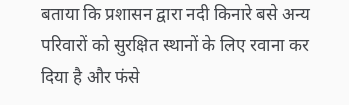बताया कि प्रशासन द्वारा नदी किनारे बसे अन्य परिवारों को सुरक्षित स्थानों के लिए रवाना कर दिया है और फंसे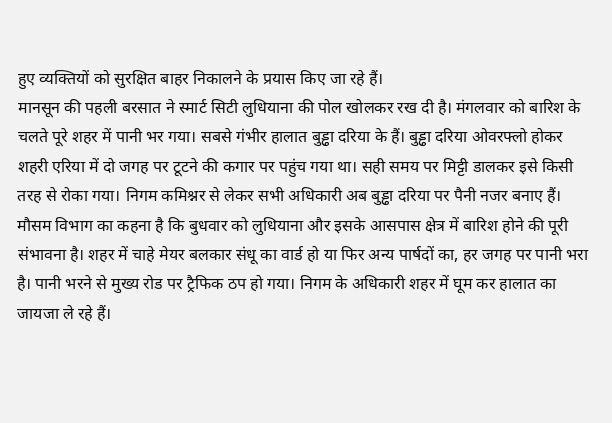हुए व्यक्तियों को सुरक्षित बाहर निकालने के प्रयास किए जा रहे हैं।
मानसून की पहली बरसात ने स्मार्ट सिटी लुधियाना की पोल खोलकर रख दी है। मंगलवार को बारिश के चलते पूरे शहर में पानी भर गया। सबसे गंभीर हालात बुड्ढा दरिया के हैं। बुड्ढा दरिया ओवरफ्लो होकर शहरी एरिया में दो जगह पर टूटने की कगार पर पहुंच गया था। सही समय पर मिट्टी डालकर इसे किसी तरह से रोका गया। निगम कमिश्नर से लेकर सभी अधिकारी अब बुड्ढा दरिया पर पैनी नजर बनाए हैं।
मौसम विभाग का कहना है कि बुधवार को लुधियाना और इसके आसपास क्षेत्र में बारिश होने की पूरी संभावना है। शहर में चाहे मेयर बलकार संधू का वार्ड हो या फिर अन्य पार्षदों का, हर जगह पर पानी भरा है। पानी भरने से मुख्य रोड पर ट्रैफिक ठप हो गया। निगम के अधिकारी शहर में घूम कर हालात का जायजा ले रहे हैं।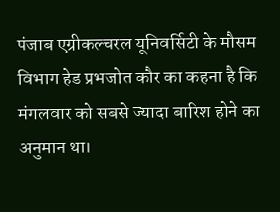पंजाब एग्रीकल्चरल यूनिवर्सिटी के मौसम विभाग हेड प्रभजोत कौर का कहना है कि मंगलवार को सबसे ज्यादा बारिश होने का अनुमान था।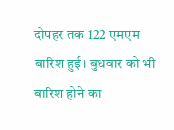दोपहर तक 122 एमएम बारिश हुई। बुधवार को भी बारिश होने का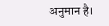अनुमान है।